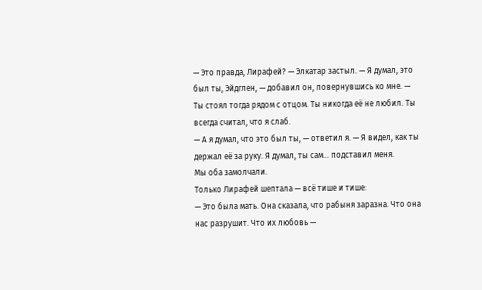— Это правда, Лирафей? — Элкатар застыл. — Я думал, это был ты, Эйдглен, — добавил он, повернувшись ко мне. — Ты стоял тогда рядом с отцом. Ты никогда её не любил. Ты всегда считал, что я слаб.
— А я думал, что это был ты, — ответил я. — Я видел, как ты держал её за руку. Я думал, ты сам… подставил меня.
Мы оба замолчали.
Только Лирафей шептала — всё тише и тише:
— Это была мать. Она сказала, что рабыня заразна. Что она нас разрушит. Что их любовь —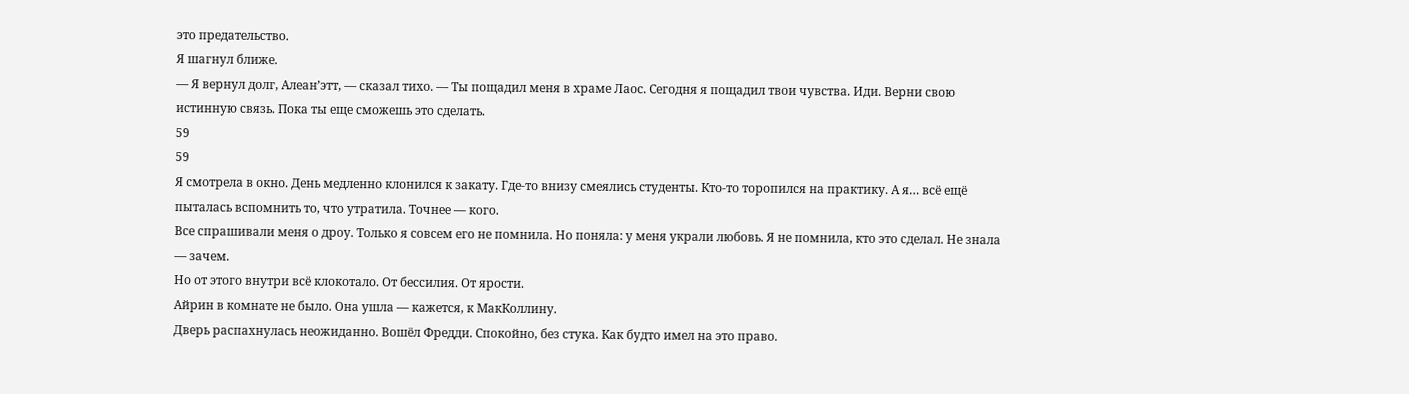это предательство.
Я шагнул ближе.
— Я вернул долг, Алеан’этт, — сказал тихо. — Ты пощадил меня в храме Лаос. Сегодня я пощадил твои чувства. Иди. Верни свою истинную связь. Пока ты еще сможешь это сделать.
59
59
Я смотрела в окно. День медленно клонился к закату. Где-то внизу смеялись студенты. Кто-то торопился на практику. А я… всё ещё пыталась вспомнить то, что утратила. Точнее — кого.
Все спрашивали меня о дроу. Только я совсем его не помнила. Но поняла: у меня украли любовь. Я не помнила, кто это сделал. Не знала — зачем.
Но от этого внутри всё клокотало. От бессилия. От ярости.
Айрин в комнате не было. Она ушла — кажется, к МакКоллину.
Дверь распахнулась неожиданно. Вошёл Фредди. Спокойно, без стука. Как будто имел на это право.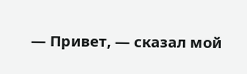— Привет, — сказал мой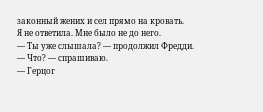законный жених и сел прямо на кровать.
Я не ответила. Мне было не до него.
— Ты уже слышала? — продолжил Фредди.
— Что? — спрашиваю.
— Герцог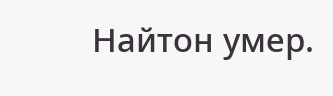Найтон умер.